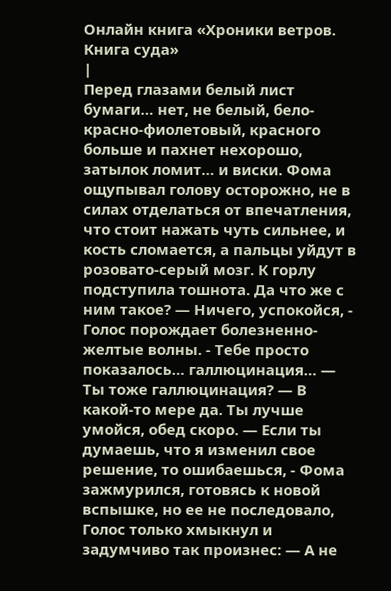Онлайн книга «Хроники ветров. Книга суда»
|
Перед глазами белый лист бумаги… нет, не белый, бело-красно-фиолетовый, красного больше и пахнет нехорошо, затылок ломит… и виски. Фома ощупывал голову осторожно, не в силах отделаться от впечатления, что стоит нажать чуть сильнее, и кость сломается, а пальцы уйдут в розовато-серый мозг. К горлу подступила тошнота. Да что же с ним такое? — Ничего, успокойся, - Голос порождает болезненно-желтые волны. - Тебе просто показалось… галлюцинация… — Ты тоже галлюцинация? — В какой-то мере да. Ты лучше умойся, обед скоро. — Если ты думаешь, что я изменил свое решение, то ошибаешься, - Фома зажмурился, готовясь к новой вспышке, но ее не последовало, Голос только хмыкнул и задумчиво так произнес: — А не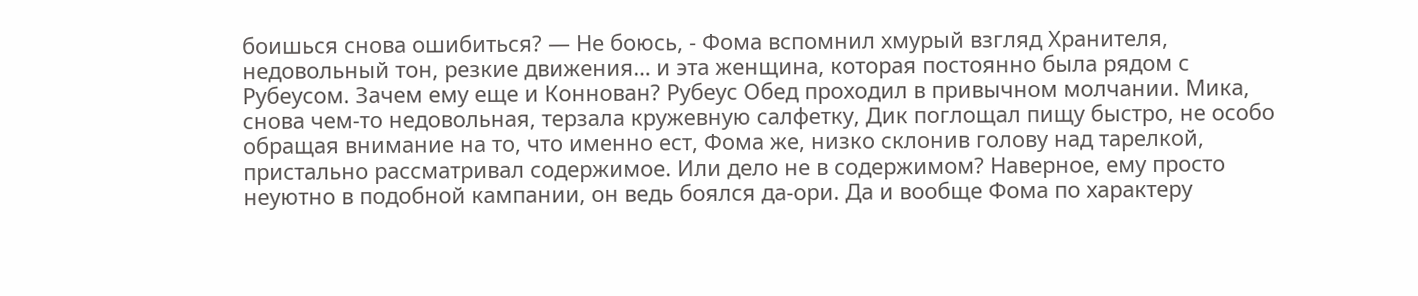боишься снова ошибиться? — Не боюсь, - Фома вспомнил хмурый взгляд Хранителя, недовольный тон, резкие движения… и эта женщина, которая постоянно была рядом с Рубеусом. Зачем ему еще и Коннован? Рубеус Обед проходил в привычном молчании. Мика, снова чем-то недовольная, терзала кружевную салфетку, Дик поглощал пищу быстро, не особо обращая внимание на то, что именно ест, Фома же, низко склонив голову над тарелкой, пристально рассматривал содержимое. Или дело не в содержимом? Наверное, ему просто неуютно в подобной кампании, он ведь боялся да-ори. Да и вообще Фома по характеру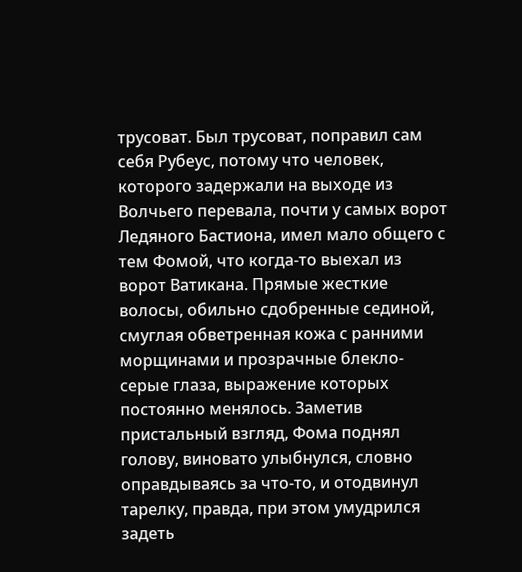трусоват. Был трусоват, поправил сам себя Рубеус, потому что человек, которого задержали на выходе из Волчьего перевала, почти у самых ворот Ледяного Бастиона, имел мало общего с тем Фомой, что когда-то выехал из ворот Ватикана. Прямые жесткие волосы, обильно сдобренные сединой, смуглая обветренная кожа с ранними морщинами и прозрачные блекло-серые глаза, выражение которых постоянно менялось. Заметив пристальный взгляд, Фома поднял голову, виновато улыбнулся, словно оправдываясь за что-то, и отодвинул тарелку, правда, при этом умудрился задеть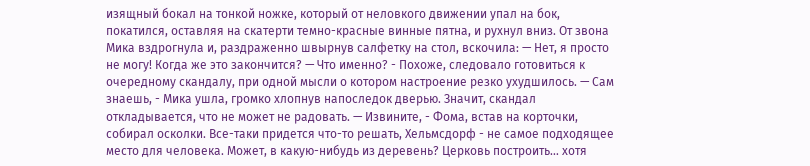изящный бокал на тонкой ножке, который от неловкого движении упал на бок, покатился, оставляя на скатерти темно-красные винные пятна, и рухнул вниз. От звона Мика вздрогнула и, раздраженно швырнув салфетку на стол, вскочила: — Нет, я просто не могу! Когда же это закончится? — Что именно? - Похоже, следовало готовиться к очередному скандалу, при одной мысли о котором настроение резко ухудшилось. — Сам знаешь, - Мика ушла, громко хлопнув напоследок дверью. Значит, скандал откладывается, что не может не радовать. — Извините, - Фома, встав на корточки, собирал осколки. Все-таки придется что-то решать, Хельмсдорф - не самое подходящее место для человека. Может, в какую-нибудь из деревень? Церковь построить… хотя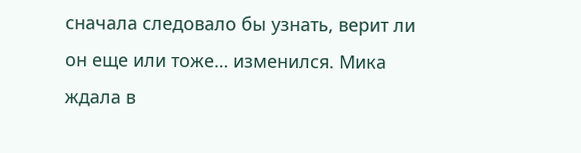сначала следовало бы узнать, верит ли он еще или тоже… изменился. Мика ждала в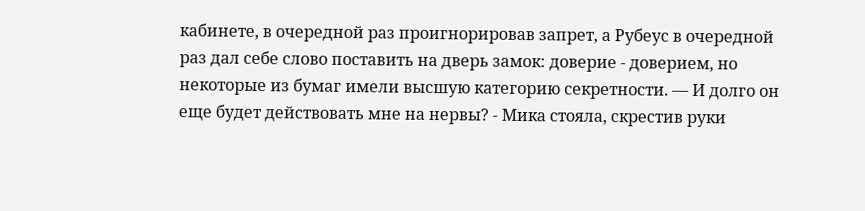кабинете, в очередной раз проигнорировав запрет, а Рубеус в очередной раз дал себе слово поставить на дверь замок: доверие - доверием, но некоторые из бумаг имели высшую категорию секретности. — И долго он еще будет действовать мне на нервы? - Мика стояла, скрестив руки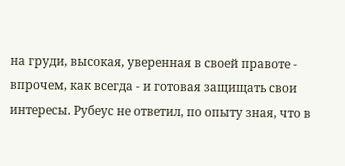на груди, высокая, уверенная в своей правоте - впрочем, как всегда - и готовая защищать свои интересы. Рубеус не ответил, по опыту зная, что в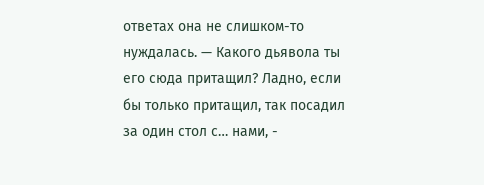ответах она не слишком-то нуждалась. — Какого дьявола ты его сюда притащил? Ладно, если бы только притащил, так посадил за один стол с… нами, -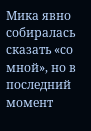Мика явно собиралась сказать «со мной», но в последний момент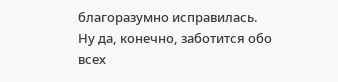благоразумно исправилась. Ну да, конечно, заботится обо всех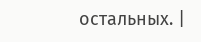остальных. |